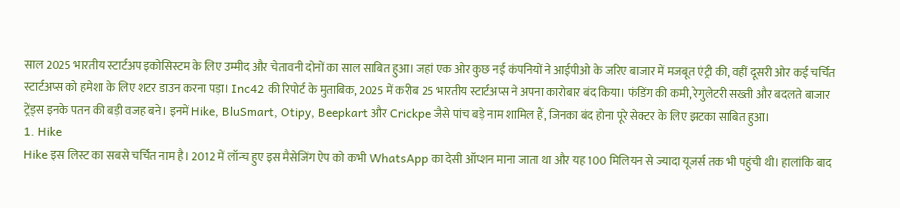साल 2025 भारतीय स्टार्टअप इकोसिस्टम के लिए उम्मीद और चेतावनी दोनों का साल साबित हुआ। जहां एक ओर कुछ नई कंपनियों ने आईपीओ के जरिए बाजार में मजबूत एंट्री की, वहीं दूसरी ओर कई चर्चित स्टार्टअप्स को हमेशा के लिए शटर डाउन करना पड़ा। Inc42 की रिपोर्ट के मुताबिक, 2025 में करीब 25 भारतीय स्टार्टअप्स ने अपना कारोबार बंद किया। फंडिंग की कमी, रेगुलेटरी सख्ती और बदलते बाजार ट्रेंड्स इनके पतन की बड़ी वजह बने। इनमें Hike, BluSmart, Otipy, Beepkart और Crickpe जैसे पांच बड़े नाम शामिल हैं, जिनका बंद होना पूरे सेक्टर के लिए झटका साबित हुआ।
1. Hike
Hike इस लिस्ट का सबसे चर्चित नाम है। 2012 में लॉन्च हुए इस मैसेजिंग ऐप को कभी WhatsApp का देसी ऑप्शन माना जाता था और यह 100 मिलियन से ज्यादा यूजर्स तक भी पहुंची थी। हालांकि बाद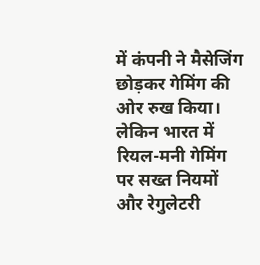में कंपनी ने मैसेजिंग छोड़कर गेमिंग की ओर रुख किया। लेकिन भारत में रियल-मनी गेमिंग पर सख्त नियमों और रेगुलेटरी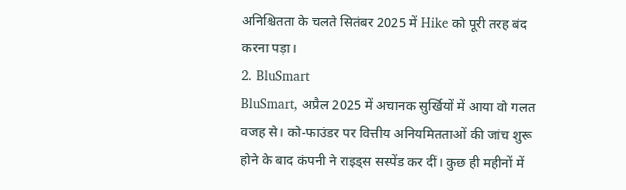अनिश्चितता के चलते सितंबर 2025 में Hike को पूरी तरह बंद करना पड़ा।
2. BluSmart
BluSmart, अप्रैल 2025 में अचानक सुर्खियों में आया वो गलत वजह से। को-फाउंडर पर वित्तीय अनियमितताओं की जांच शुरू होने के बाद कंपनी ने राइड्स सस्पेंड कर दीं। कुछ ही महीनों में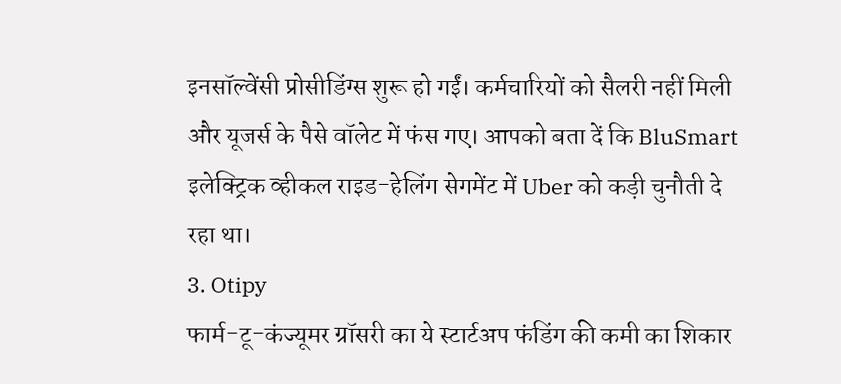इनसॉल्वेंसी प्रोसीडिंग्स शुरू हो गईं। कर्मचारियों को सैलरी नहीं मिली और यूजर्स के पैसे वॉलेट में फंस गए। आपको बता दें कि BluSmart इलेक्ट्रिक व्हीकल राइड-हेलिंग सेगमेंट में Uber को कड़ी चुनौती दे रहा था।
3. Otipy
फार्म-टू-कंज्यूमर ग्रॉसरी का ये स्टार्टअप फंडिंग की कमी का शिकार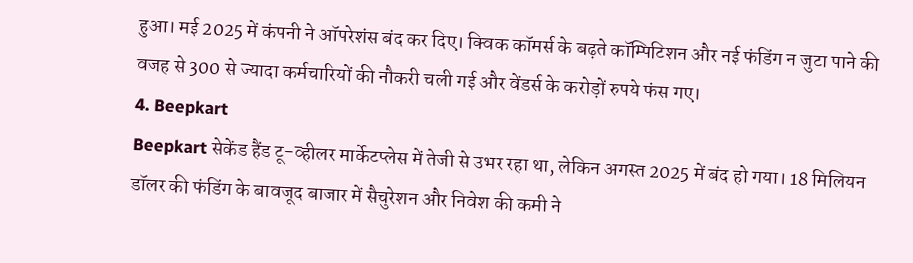हुआ। मई 2025 में कंपनी ने ऑपरेशंस बंद कर दिए। क्विक कॉमर्स के बढ़ते कॉम्पिटिशन और नई फंडिंग न जुटा पाने की वजह से 300 से ज्यादा कर्मचारियों की नौकरी चली गई और वेंडर्स के करोड़ों रुपये फंस गए।
4. Beepkart
Beepkart सेकेंड हैंड टू-व्हीलर मार्केटप्लेस में तेजी से उभर रहा था, लेकिन अगस्त 2025 में बंद हो गया। 18 मिलियन डॉलर की फंडिंग के बावजूद बाजार में सैचुरेशन और निवेश की कमी ने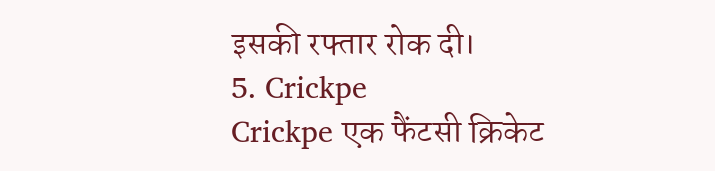इसकी रफ्तार रोक दी।
5. Crickpe
Crickpe एक फैंटसी क्रिकेट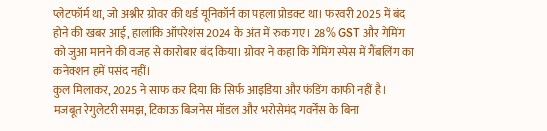प्लेटफॉर्म था, जो अश्नीर ग्रोवर की थर्ड यूनिकॉर्न का पहला प्रोडक्ट था। फरवरी 2025 में बंद होने की खबर आई, हालांकि ऑपरेशंस 2024 के अंत में रुक गए। 28% GST और गेमिंग को जुआ मानने की वजह से कारोबार बंद किया। ग्रोवर ने कहा कि गेमिंग स्पेस में गैंबलिंग का कनेक्शन हमें पसंद नहीं।
कुल मिलाकर, 2025 ने साफ कर दिया कि सिर्फ आइडिया और फंडिंग काफी नहीं है। मजबूत रेगुलेटरी समझ, टिकाऊ बिजनेस मॉडल और भरोसेमंद गवर्नेंस के बिना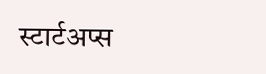स्टार्टअप्स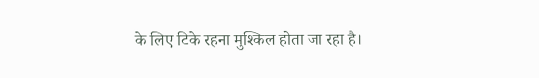के लिए टिके रहना मुश्किल होता जा रहा है।